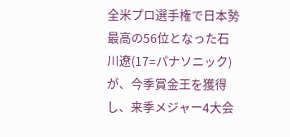全米プロ選手権で日本勢最高の56位となった石川遼(17=パナソニック)が、今季賞金王を獲得し、来季メジャー4大会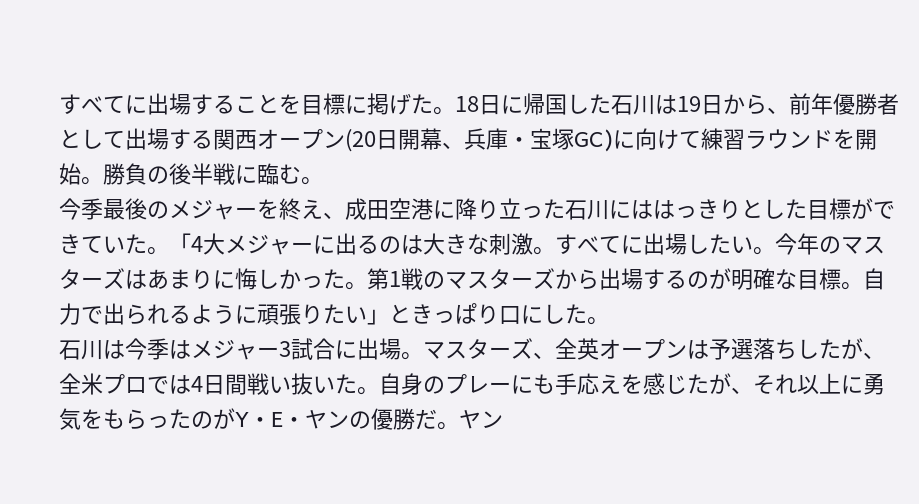すべてに出場することを目標に掲げた。18日に帰国した石川は19日から、前年優勝者として出場する関西オープン(20日開幕、兵庫・宝塚GC)に向けて練習ラウンドを開始。勝負の後半戦に臨む。
今季最後のメジャーを終え、成田空港に降り立った石川にははっきりとした目標ができていた。「4大メジャーに出るのは大きな刺激。すべてに出場したい。今年のマスターズはあまりに悔しかった。第1戦のマスターズから出場するのが明確な目標。自力で出られるように頑張りたい」ときっぱり口にした。
石川は今季はメジャー3試合に出場。マスターズ、全英オープンは予選落ちしたが、全米プロでは4日間戦い抜いた。自身のプレーにも手応えを感じたが、それ以上に勇気をもらったのがY・E・ヤンの優勝だ。ヤン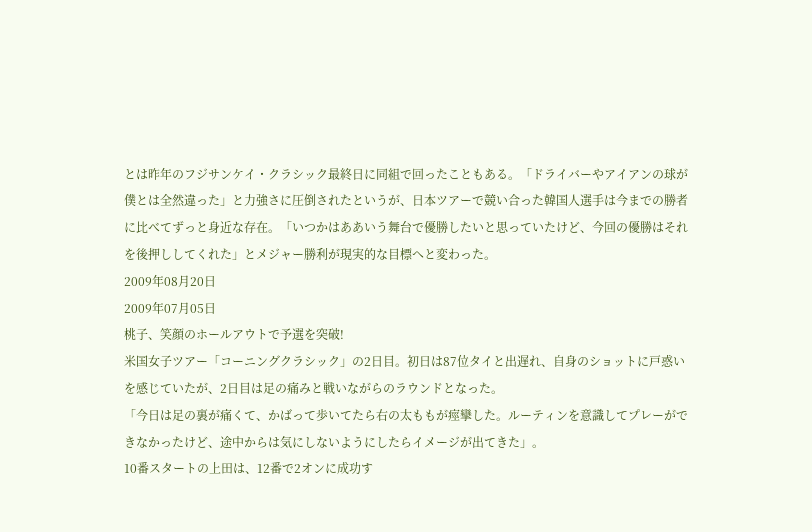とは昨年のフジサンケイ・クラシック最終日に同組で回ったこともある。「ドライバーやアイアンの球が僕とは全然違った」と力強さに圧倒されたというが、日本ツアーで競い合った韓国人選手は今までの勝者に比べてずっと身近な存在。「いつかはああいう舞台で優勝したいと思っていたけど、今回の優勝はそれを後押ししてくれた」とメジャー勝利が現実的な目標へと変わった。
2009年08月20日
2009年07月05日
桃子、笑顔のホールアウトで予選を突破!
米国女子ツアー「コーニングクラシック」の2日目。初日は87位タイと出遅れ、自身のショットに戸惑いを感じていたが、2日目は足の痛みと戦いながらのラウンドとなった。
「今日は足の裏が痛くて、かばって歩いてたら右の太ももが痙攣した。ルーティンを意識してプレーができなかったけど、途中からは気にしないようにしたらイメージが出てきた」。
10番スタートの上田は、12番で2オンに成功す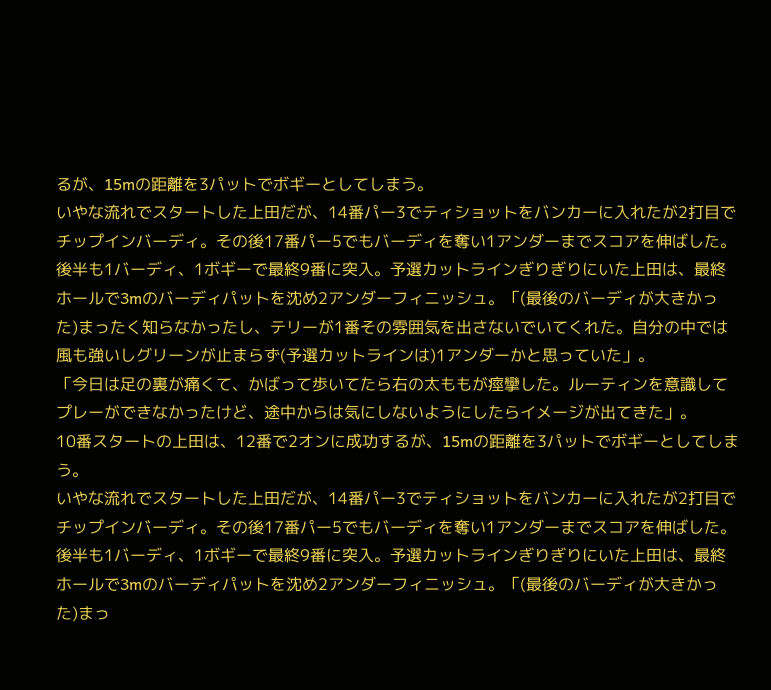るが、15mの距離を3パットでボギーとしてしまう。
いやな流れでスタートした上田だが、14番パー3でティショットをバンカーに入れたが2打目でチップインバーディ。その後17番パー5でもバーディを奪い1アンダーまでスコアを伸ばした。
後半も1バーディ、1ボギーで最終9番に突入。予選カットラインぎりぎりにいた上田は、最終ホールで3mのバーディパットを沈め2アンダーフィニッシュ。「(最後のバーディが大きかった)まったく知らなかったし、テリーが1番その雰囲気を出さないでいてくれた。自分の中では風も強いしグリーンが止まらず(予選カットラインは)1アンダーかと思っていた」。
「今日は足の裏が痛くて、かばって歩いてたら右の太ももが痙攣した。ルーティンを意識してプレーができなかったけど、途中からは気にしないようにしたらイメージが出てきた」。
10番スタートの上田は、12番で2オンに成功するが、15mの距離を3パットでボギーとしてしまう。
いやな流れでスタートした上田だが、14番パー3でティショットをバンカーに入れたが2打目でチップインバーディ。その後17番パー5でもバーディを奪い1アンダーまでスコアを伸ばした。
後半も1バーディ、1ボギーで最終9番に突入。予選カットラインぎりぎりにいた上田は、最終ホールで3mのバーディパットを沈め2アンダーフィニッシュ。「(最後のバーディが大きかった)まっ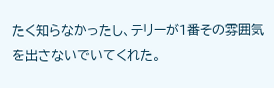たく知らなかったし、テリーが1番その雰囲気を出さないでいてくれた。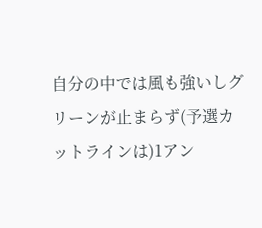自分の中では風も強いしグリーンが止まらず(予選カットラインは)1アン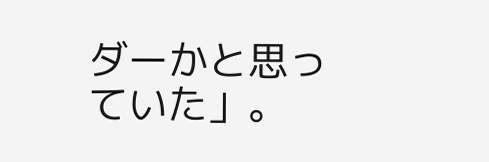ダーかと思っていた」。